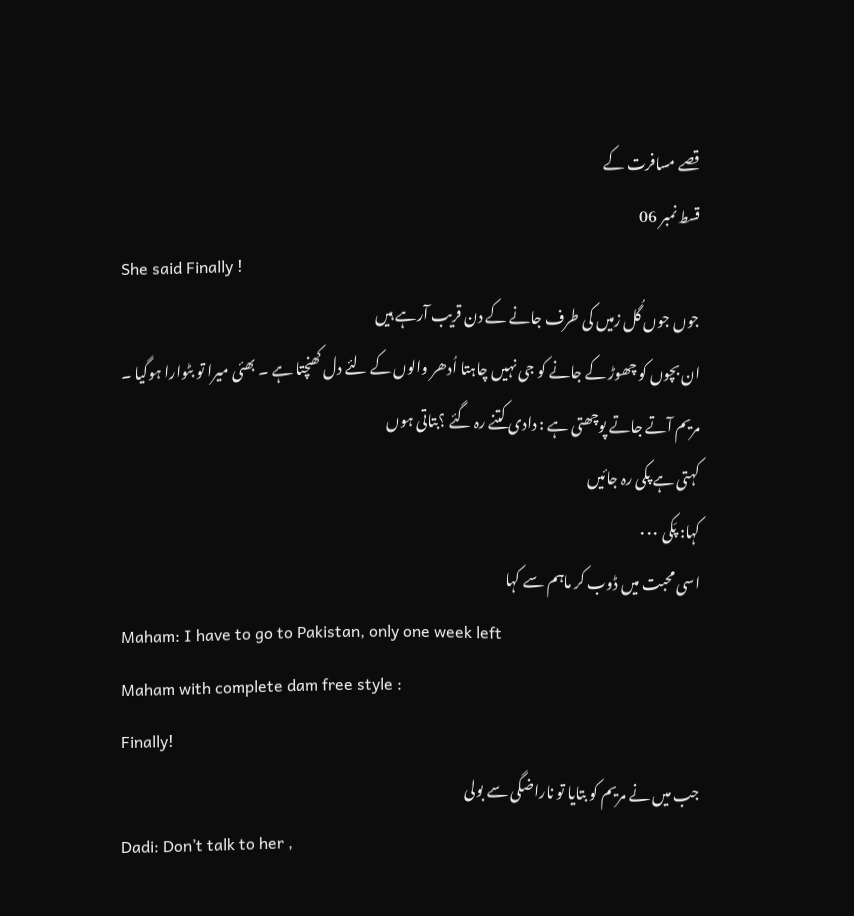قصے مسافرت کے
قسط نمبر 06
She said Finally !
جوں جوں گُل زمیں کی طرف جانے کے دن قریب آرہے ہیں
ان بچوں کو چھوڑ کے جانے کو جی نہیں چاہتا اُدھر والوں کے لئے دل کھنچتا ہے ۔ بھئی میرا تو بٹوارا ہوگیا ۔
مریم آتے جاتے پوچھتی ہے : دادی کتنے رہ گئے ؟بتاتی ہوں
کہتی ہے پکی رہ جائیں
کہا: پَکی ۰۰۰
اسی محبت میں ڈوب کر ماہم سے کہا
Maham: I have to go to Pakistan, only one week left
Maham with complete dam free style :
Finally!
جب میں نے مریم کو بتایا تو ناراضگی سے بولی
Dadi: Don’t talk to her ,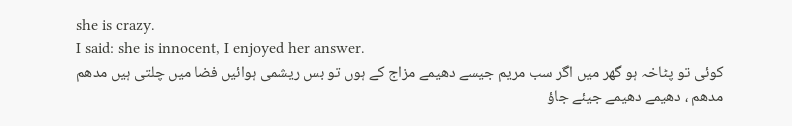she is crazy.
I said: she is innocent, I enjoyed her answer.
کوئی تو پٹاخہ ہو گھر میں اگر سب مریم جیسے دھیمے مزاج کے ہوں تو بس ریشمی ہوائیں فضا میں چلتی ہیں مدھم مدھم ، دھیمے دھیمے جیئے جاؤ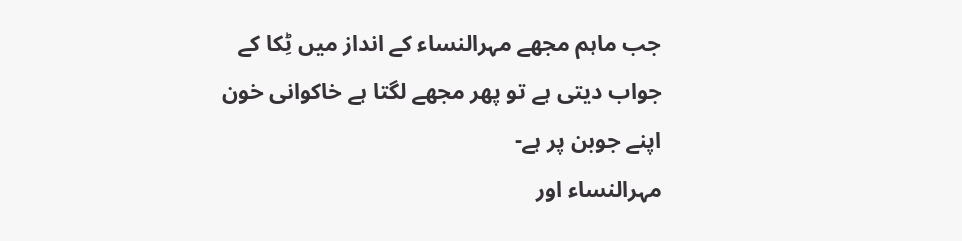جب ماہم مجھے مہرالنساء کے انداز میں ٹِکا کے جواب دیتی ہے تو پھر مجھے لگتا ہے خاکوانی خون اپنے جوبن پر ہے-
مہرالنساء اور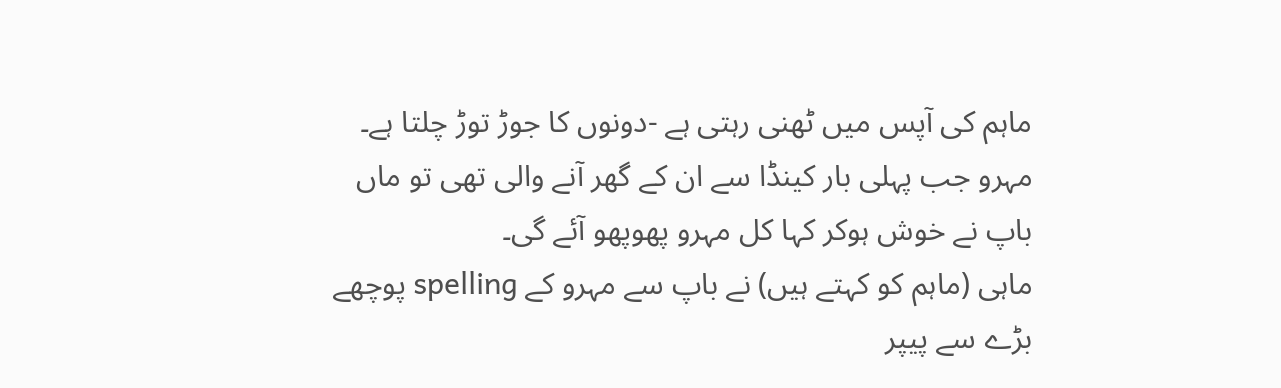ماہم کی آپس میں ٹھنی رہتی ہے -دونوں کا جوڑ توڑ چلتا ہے۔ مہرو جب پہلی بار کینڈا سے ان کے گھر آنے والی تھی تو ماں باپ نے خوش ہوکر کہا کل مہرو پھوپھو آئے گی۔
ماہی (ماہم کو کہتے ہیں) نے باپ سے مہرو کے spelling پوچھے بڑے سے پیپر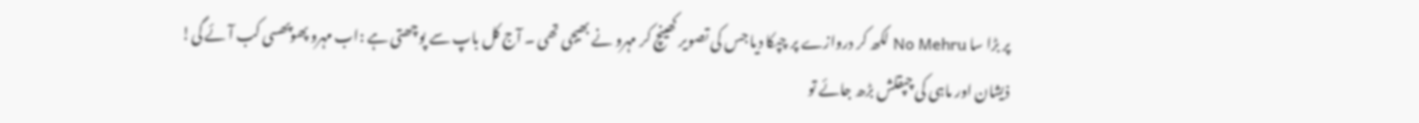پر بڑا سا No Mehru لکھ کر دروازے پر چپکا دیا جس کی تصویر کھینچ کر مہرو نے بھیجی تھی ۔ آج کل باپ سے پوچھتی ہے :اب مہرو پھوپھسی کب آئے گی!
ذیشان اور ماہی کی چپقلش بڑھ جائے تو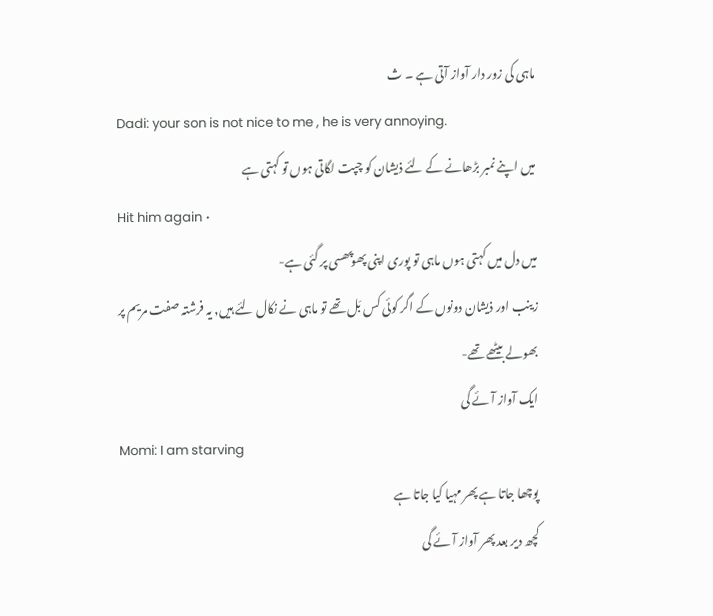ماہی کی زور دار آواز آتی ہے ۔ ث
Dadi: your son is not nice to me , he is very annoying.
میں اپنے نمبر بڑھانے کے لئے ذیشان کو چپت لگاتی ہوں تو کہتی ہے
Hit him again ۰
میں دل میں کہتی ہوں ماہی تو پوری اپنی پھوپھسی پر گئی ہے-
زینب اور ذیشان دونوں کے اگر کوئی کس بَل تھے تو ماہی نے نکال لئے ہیں, یہ فرشتہ صفت مریم پر بھولے بیٹھے تھے-
ایک آواز آئے گی
Momi: I am starving
پوچھا جاتا ہے پھر مہیا کیا جاتا ہے
کچھ دیر بعد پھر آواز آئے گی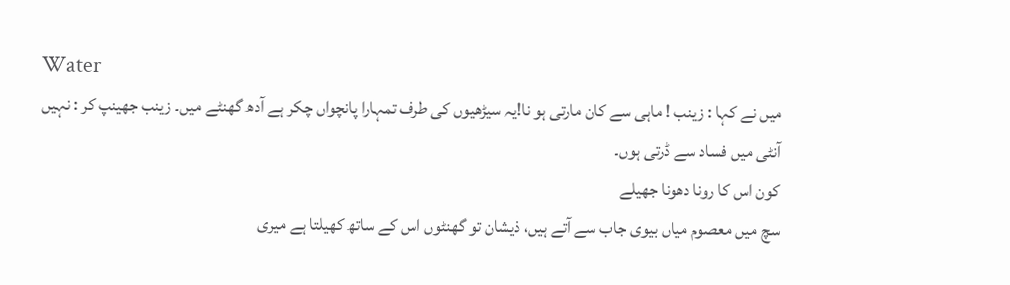Water
میں نے کہا : زینب ! ماہی سے کان مارتی ہو نا!یہ سیڑھیوں کی طرف تمہارا پانچواں چکر ہے آدھ گھنٹے میں۔ زینب جھینپ کر : نہیں آنٹی میں فساد سے ڈرتی ہوں۔
کون اس کا رونا دھونا جھیلے
سچ میں معصوم میاں بیوی جاب سے آتے ہیں، ذیشان تو گھنٹوں اس کے ساتھ کھیلتا ہے میری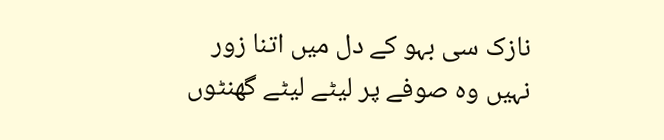نازک سی بہو کے دل میں اتنا زور نہیں وہ صوفے پر لیٹے لیٹے گھنٹوں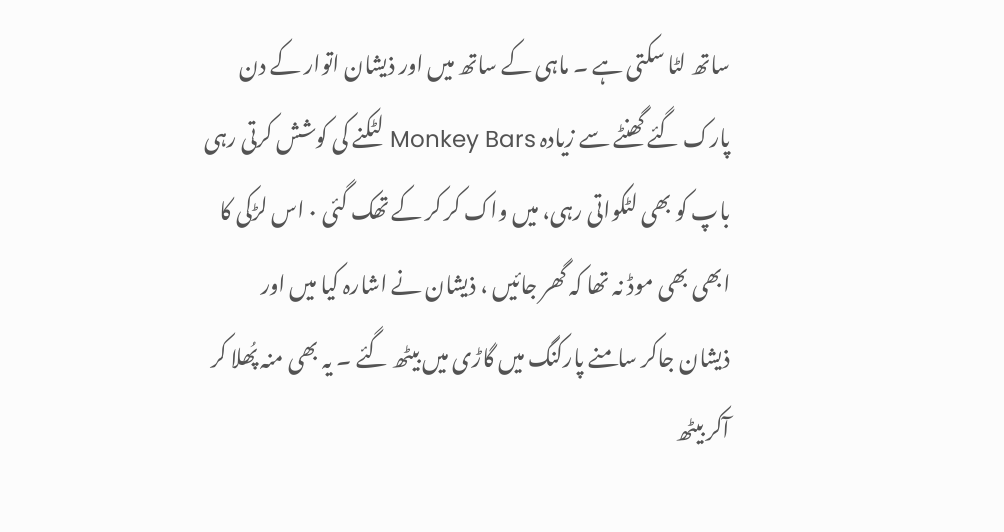ساتھ لٹا سکتی ہے ۔ ماہی کے ساتھ میں اور ذیشان اتوار کے دن پارک گئے گھنٹے سے زیادہ Monkey Bars لٹکنے کی کوشش کرتی رہی باپ کو بھی لٹکواتی رہی، میں واک کر کر کے تھک گئی ۰ اس لڑکی کا ابھی بھی موڈ نہ تھا کہ گھر جائیں ، ذیشان نے اشارہ کیا میں اور ذیشان جاکر سامنے پارکنگ میں گاڑی میں بیٹھ گئے ۔ یہ بھی منہ پُھلا کر آکر بیٹھ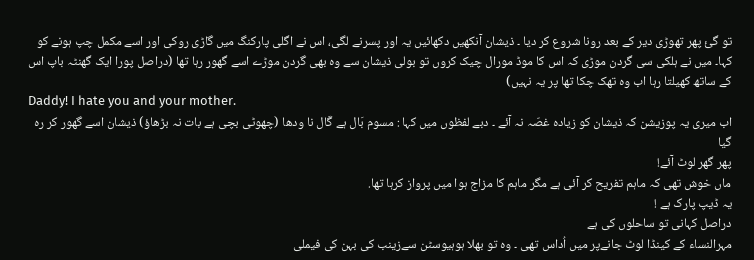تو گئ پھر تھوڑی دیر کے بعد رونا شروع کر دیا ۔ ذیشان آنکھیں دکھائیں یہ اور پسرنے لگی، اس نے اگلی پارکنگ میں گاڑی روکی اور اسے مکمل چپ ہونے کو کہا۔ میں نے ہلکی سی گردن موڑی کہ اس کا موڈ مورال چیک کروں تو بولی ذیشان سے وہ بھی گردن موڑے اسے گھور رہا تھا (دراصل پورا ایک گھنٹہ باپ اس کے ساتھ کھیلتا رہا اب وہ تھک چکا تھا پر یہ نہیں)
Daddy! I hate you and your mother.
اب میری یہ پوزیشن کہ ذیشان کو زیادہ غصّہ نہ آئے ۔ دبے لفظوں میں کہا : مسوم بَال ہے گَال نا ودھا (چھوٹی بچی ہے بات نہ بڑھاؤ) ذیشان اسے گھور کر رہ گیا
پھر گھر لوٹ آئے!
ماں خوش تھی کہ ماہم تفریح کر آئی ہے مگر ماہم کا مزاج ہوا میں پرواز کرہا تھا.
یہ ڈیپ پارک ہے !
دراصل کہانی تو ساحلوں کی ہے
مہرالنساء کے کینڈا لوٹ جانےپر میں اُداس تھی ۔ وہ تو بھلا ہوہیوسٹن سےزینب کی بہن کی فیملی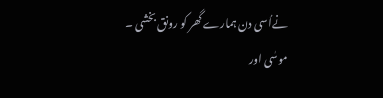نےاُسی دن ہمارے گھر کو رونق بخشی ۔
موسٰی اور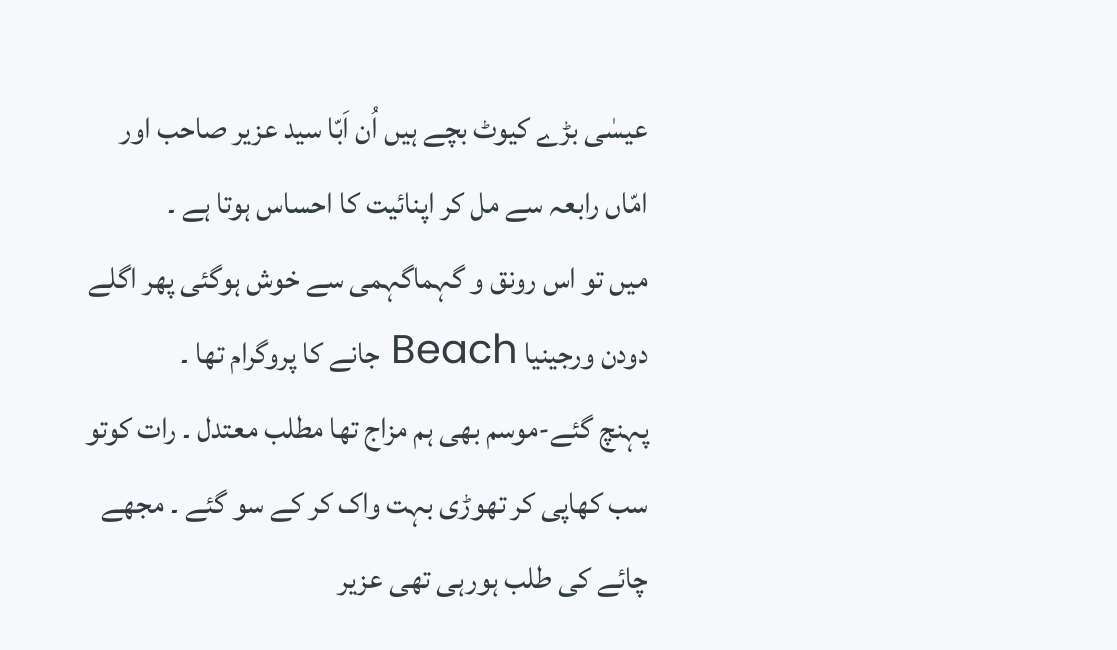عیسٰی بڑے کیوٹ بچے ہیں اُن اَبّا سید عزیر صاحب اور امّاں رابعہ سے مل کر اپنائیت کا احساس ہوتا ہے ۔
میں تو اس رونق و گہماگہمی سے خوش ہوگئی پھر اگلے دودن ورجینیا Beach جانے کا پروگرام تھا ۔
پہنچ گئے-موسم بھی ہم مزاج تھا مطلب معتدل ۔ رات کوتو سب کھاپی کر تھوڑی بہت واک کر کے سو گئے ۔ مجھے چائے کی طلب ہورہی تھی عزیر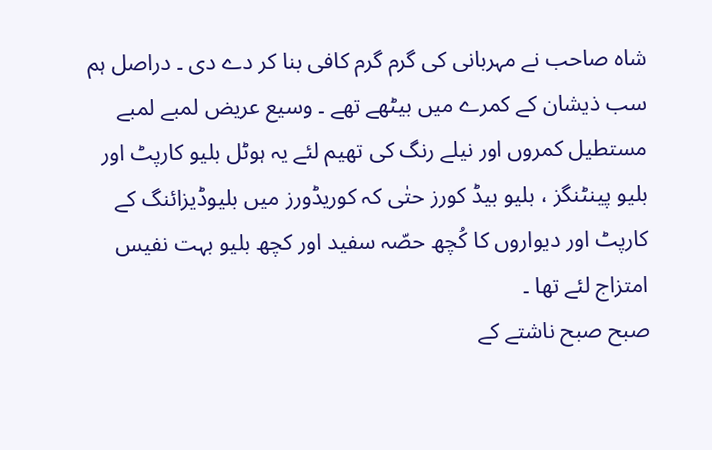شاہ صاحب نے مہربانی کی گرم گرم کافی بنا کر دے دی ۔ دراصل ہم سب ذیشان کے کمرے میں بیٹھے تھے ۔ وسیع عریض لمبے لمبے مستطیل کمروں اور نیلے رنگ کی تھیم لئے یہ ہوٹل بلیو کارپٹ اور بلیو پینٹنگز ، بلیو بیڈ کورز حتٰی کہ کوریڈورز میں بلیوڈیزائنگ کے کارپٹ اور دیواروں کا کُچھ حصّہ سفید اور کچھ بلیو بہت نفیس امتزاج لئے تھا ۔
صبح صبح ناشتے کے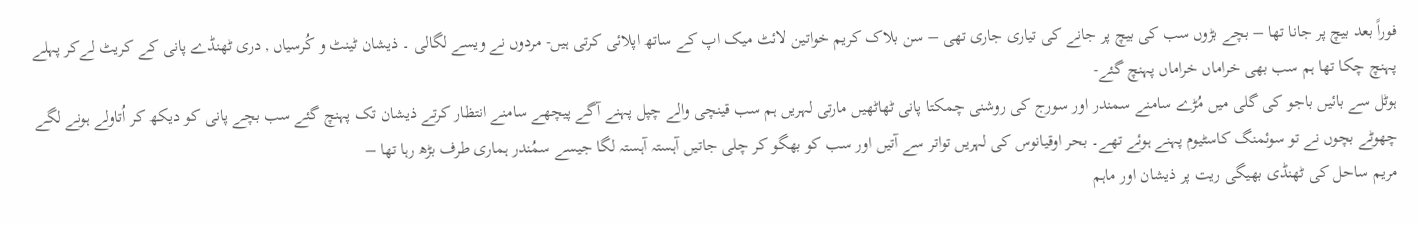فوراً بعد بیچ پر جانا تھا – بچے بڑوں سب کی بیچ پر جانے کی تیاری جاری تھی – سن بلاک کریم خواتین لائٹ میک اپ کے ساتھ اپلائی کرتی ہیں- مردوں نے ویسے لگالی ۔ ذیشان ٹینٹ و کُرسیاں , دری ٹھنڈے پانی کے کریٹ لےکر پہلے پہنچ چکا تھا ہم سب بھی خراماں خراماں پہنچ گئے-
ہوٹل سے بائیں باجو کی گلی میں مُڑے سامنے سمندر اور سورج کی روشنی چمکتا پانی ٹھاٹھیں مارتی لہریں ہم سب قینچی والے چپل پہنے آگے پیچھے سامنے انتظار کرتے ذیشان تک پہنچ گئے سب بچے پانی کو دیکھ کر اُتاولے ہونے لگے چھوٹے بچوں نے تو سوئمنگ کاسٹیوم پہنے ہوئے تھے۔ بحر اوقیانوس کی لہریں تواتر سے آتیں اور سب کو بھگو کر چلی جاتیں آہستہ آہستہ لگا جیسے سمُندر ہماری طرف بڑھ رہا تھا –
مریم ساحل کی ٹھنڈی بھیگی ریت پر ذیشان اور ماہم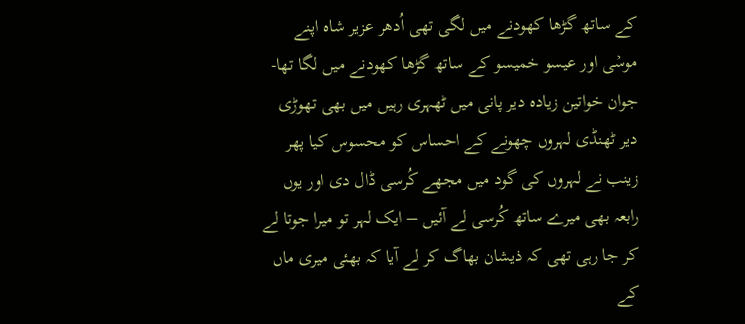کے ساتھ گڑھا کھودنے میں لگی تھی اُدھر عزیر شاہ اپنے موسࣿی اور عیسو خمیسو کے ساتھ گڑھا کھودنے میں لگا تھا- جوان خواتین زیادہ دیر پانی میں ٹھہری رہیں میں بھی تھوڑی دیر ٹھنڈی لہروں چھونے کے احساس کو محسوس کیا پھر زینب نے لہروں کی گود میں مجھے کُرسی ڈال دی اور یوں رابعہ بھی میرے ساتھ کُرسی لے آئیں – ایک لہر تو میرا جوتا لے کر جا رہی تھی کہ ذیشان بھاگ کر لے آیا کہ بھئی میری ماں کے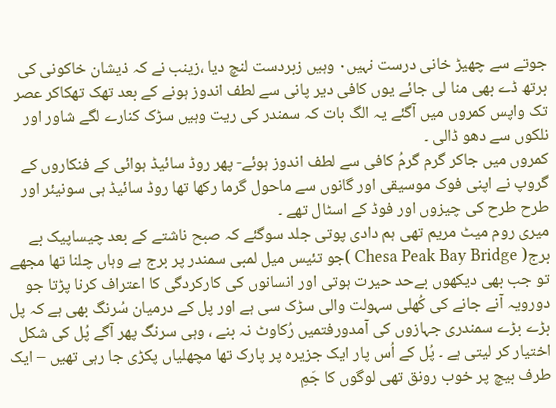جوتے سے چھیڑ خانی درست نہیں۰ وہیں زبردست لنچ دیا ،زینب نے کہ ذیشان خاکونی کی برتھ ڈے بھی منا لی جائے یوں کافی دیر پانی سے لطف اندوز ہونے کے بعد تھک تھکاکر عصر تک واپس کمروں میں آگئے یہ الگ بات کہ سمندر کی ریت وہیں سڑک کنارے لگے شاور اور نلکوں سے دھو ڈالی ۔
کمروں میں جاکر گرم گرمُ کافی سے لطف اندوز ہوئے- پھر روڈ سائیڈ ہوائی کے فنکاروں کے گروپ نے اپنی فوک موسیقی اور گانوں سے ماحول گرما رکھا تھا روڈ سائیڈ ہی سونیئر اور طرح طرح کی چیزوں اور فوڈ کے اسٹال تھے ۔
میری روم میٹ مریم تھی ہم دادی پوتی جلد سوگئے کہ صبح ناشتے کے بعد چیساپیک بے برج( Chesa Peak Bay Bridge )جو تئیس میل لمبی سمندر پر برج ہے وہاں چلنا تھا مجھے تو جب بھی دیکھوں بےحد حیرت ہوتی اور انسانوں کی کارکردگی کا اعتراف کرنا پڑتا جو دورویہ آنے جانے کی کُھلی سہولت والی سڑک سی ہے اور پل کے درمیان سُرنگ بھی ہے کہ پل بڑے بڑے سمندری جہازوں کی آمدورفتمیں رُکاوٹ نہ بنے ، وہی سرنگ پھر آگے پُل کی شکل اختیار کر لیتی ہے ۔ پُل کے اُس پار ایک جزیرہ پر پارک تھا مچھلیاں پکڑی جا رہی تھیں – ایک طرف بیچ پر خوب رونق تھی لوگوں کا جَمِ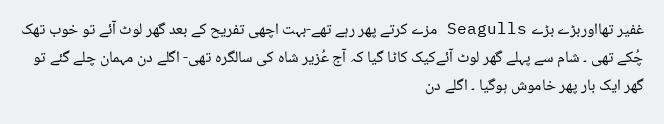غفیر تھااوربڑے بڑے Seagulls مزے کرتے پھر رہے تھے-بہت اچھی تفریح کے بعد گھر لوٹ آئے تو خوب تھک چُکے تھی ۔ شام سے پہلے گھر لوٹ آئےکیک کاٹا گیا کہ آج عُزیر شاہ کی سالگرہ تھی- اگلے دن مہمان چلے گئے تو گھر ایک بار پھر خاموش ہوگیا ۔ اگلے دن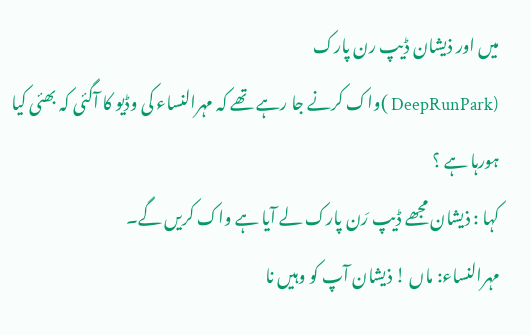میں اور ذیشان ڈیپ رن پارک
(DeepRunPark )واک کرنے جا رہے تھے کہ مہرالنساء کی وڈیو کا آگئی کہ بھئی کیا ہورہا ہے ؟
کہا : ذیشان مجھے ڈیپ رَن پارک لے آیا ہے واک کریں گے۔
مہرالنساء: ماں ! ذیشان آپ کو وہیں نا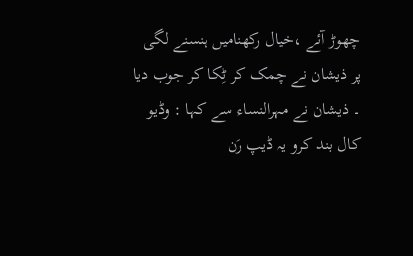چھوڑ آئے ،خیال رکھنامیں ہنسنے لگی پر ذیشان نے چمک کر ٹِکا کر جوب دیا ۔ ذیشان نے مہرالنساء سے کہا : وڈیو کال بند کرو یہ ڈیپ رَن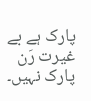پارک ہے بے غیرت رَن پارک نہیں۔